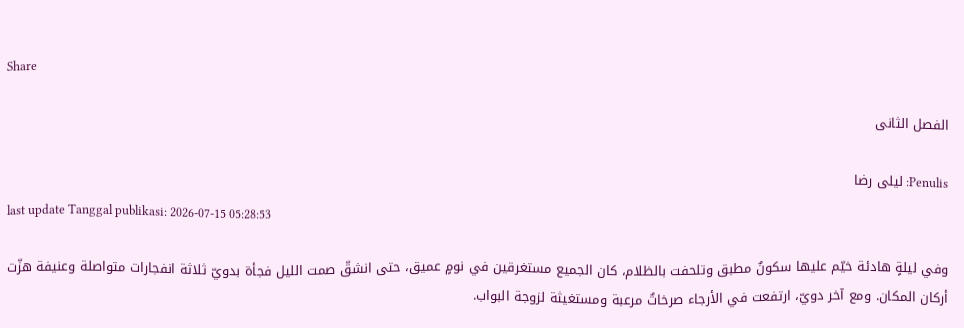Share

الفصل الثانى

Penulis: ليلى رضا
last update Tanggal publikasi: 2026-07-15 05:28:53

وفي ليلةٍ هادئة خيّم عليها سكونٌ مطبق وتلحفت بالظلام، كان الجميع مستغرقين في نومٍ عميق، حتى انشقّ صمت الليل فجأة بدويّ ثلاثة انفجارات متواصلة وعنيفة هزّت أركان المكان. ومع آخر دويّ، ارتفعت في الأرجاء صرخاتٌ مرعبة ومستغيثة لزوجة البواب.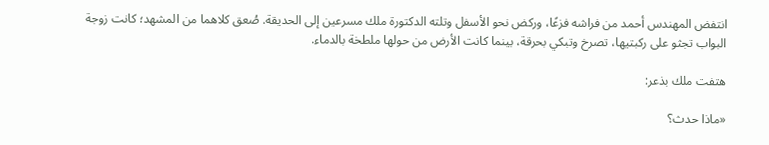انتفض المهندس أحمد من فراشه فزعًا، وركض نحو الأسفل وتلته الدكتورة ملك مسرعين إلى الحديقة. صُعق كلاهما من المشهد؛ كانت زوجة البواب تجثو على ركبتيها، تصرخ وتبكي بحرقة، بينما كانت الأرض من حولها ملطخة بالدماء.

هتفت ملك بذعر:

«ماذا حدث؟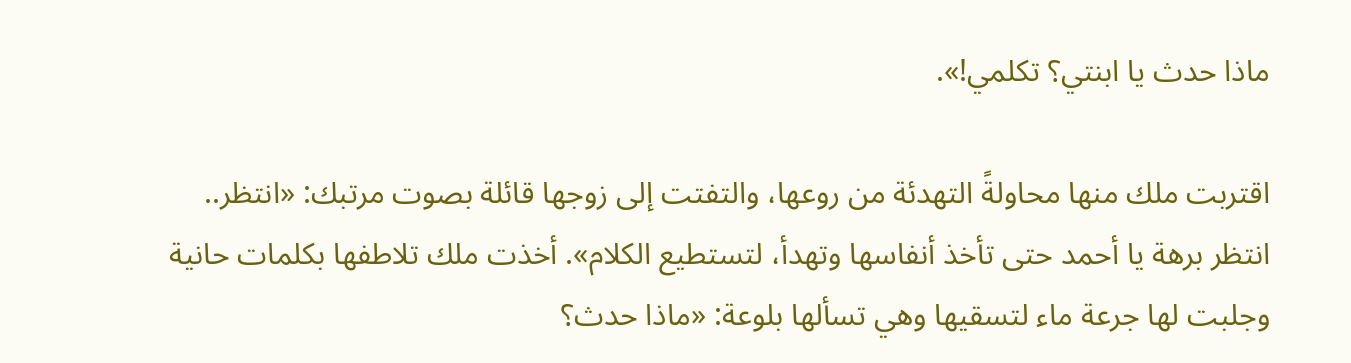ماذا حدث يا ابنتي؟ تكلمي!».

اقتربت ملك منها محاولةً التهدئة من روعها، والتفتت إلى زوجها قائلة بصوت مرتبك: «انتظر.. انتظر برهة يا أحمد حتى تأخذ أنفاسها وتهدأ، لتستطيع الكلام». أخذت ملك تلاطفها بكلمات حانية وجلبت لها جرعة ماء لتسقيها وهي تسألها بلوعة: «ماذا حدث؟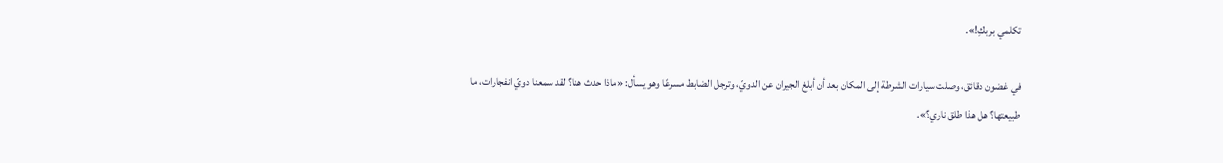تكلمي بربكِ!».

في غضون دقائق، وصلت سيارات الشرطة إلى المكان بعد أن أبلغ الجيران عن الدويّ، وترجل الضابط مسرعًا وهو يسأل: «ماذا حدث هنا؟ لقد سمعنا دويّ انفجارات، ما طبيعتها؟ هل هذا طلق ناري؟».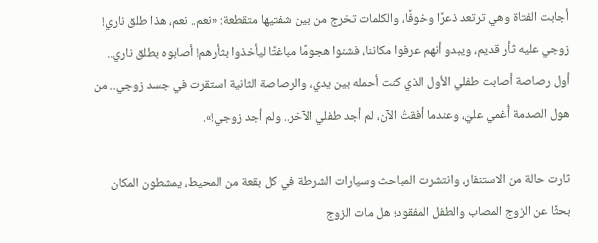أجابت الفتاة وهي ترتعد ذعرًا وخوفًا، والكلمات تخرج من بين شفتيها متقطعة: «نعم.. نعم، هذا طلق ناري! زوجي عليه ثأر قديم، ويبدو أنهم عرفوا مكاننا، فشنوا هجومًا مباغتًا ليأخذوا بثأرهم! أصابوه بطلق ناري.. أول رصاصة أصابت طفلي الأول الذي كنت أحمله بين يدي، والرصاصة الثانية استقرت في جسد زوجي.. من هول الصدمة أُغمي عليّ، وعندما أفقتُ الآن، لم أجد طفلي الآخر.. ولم أجد زوجي!».

ثارت حالة من الاستنفار، وانتشرت المباحث وسيارات الشرطة في كل بقعة من المحيط، يمشطون المكان بحثًا عن الزوج المصاب والطفل المفقود؛ هل مات الزوج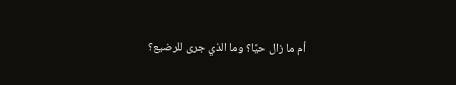أم ما زال حيًا؟ وما الذي جرى للرضيع؟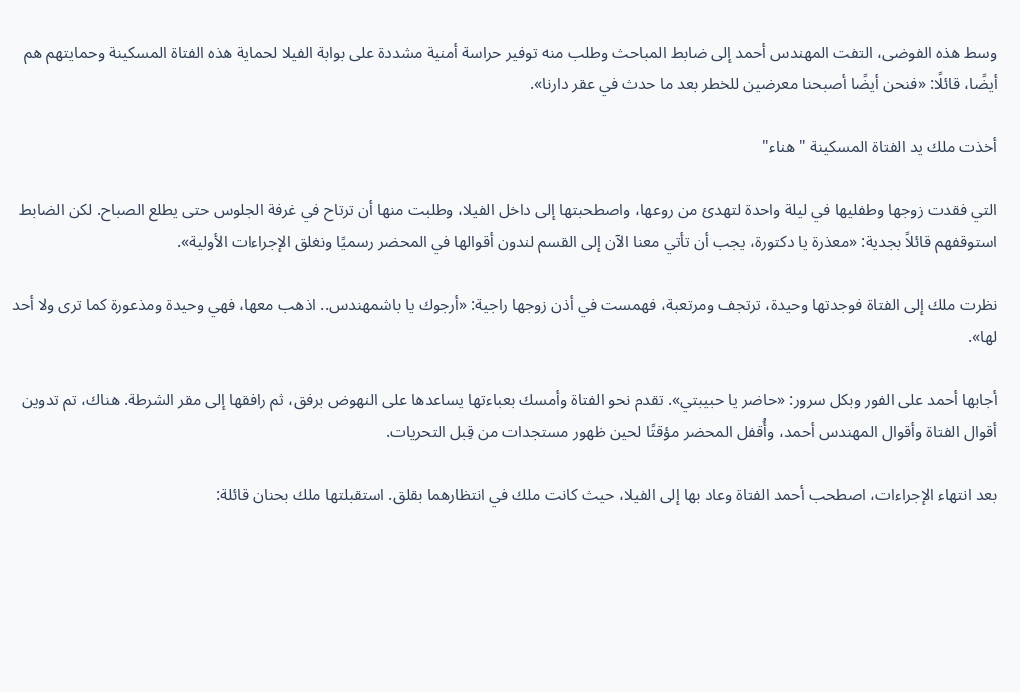وسط هذه الفوضى، التفت المهندس أحمد إلى ضابط المباحث وطلب منه توفير حراسة أمنية مشددة على بوابة الفيلا لحماية هذه الفتاة المسكينة وحمايتهم هم أيضًا، قائلًا: «فنحن أيضًا أصبحنا معرضين للخطر بعد ما حدث في عقر دارنا».

أخذت ملك يد الفتاة المسكينة "هناء"

التي فقدت زوجها وطفليها في ليلة واحدة لتهدئ من روعها، واصطحبتها إلى داخل الفيلا، وطلبت منها أن ترتاح في غرفة الجلوس حتى يطلع الصباح. لكن الضابط استوقفهم قائلاً بجدية: «معذرة يا دكتورة، يجب أن تأتي معنا الآن إلى القسم لندون أقوالها في المحضر رسميًا ونغلق الإجراءات الأولية».

نظرت ملك إلى الفتاة فوجدتها وحيدة، ترتجف ومرتعبة، فهمست في أذن زوجها راجية: «أرجوك يا باشمهندس.. اذهب معها، فهي وحيدة ومذعورة كما ترى ولا أحد لها».

أجابها أحمد على الفور وبكل سرور: «حاضر يا حبيبتي». تقدم نحو الفتاة وأمسك بعباءتها يساعدها على النهوض برفق، ثم رافقها إلى مقر الشرطة. هناك، تم تدوين أقوال الفتاة وأقوال المهندس أحمد، وأُقفل المحضر مؤقتًا لحين ظهور مستجدات من قِبل التحريات.

بعد انتهاء الإجراءات، اصطحب أحمد الفتاة وعاد بها إلى الفيلا، حيث كانت ملك في انتظارهما بقلق. استقبلتها ملك بحنان قائلة: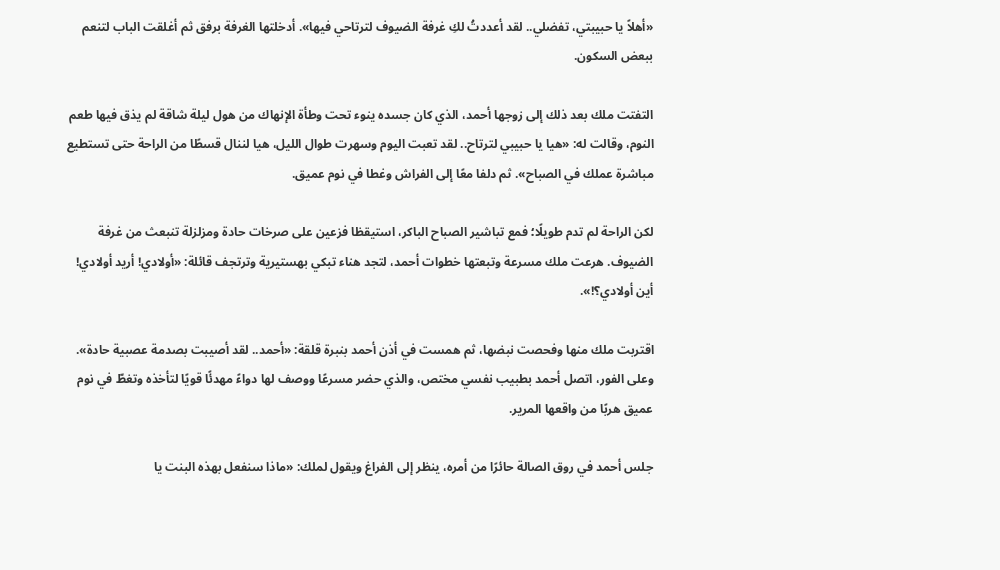«أهلاً يا حبيبتي، تفضلي.. لقد أعددتُ لكِ غرفة الضيوف لترتاحي فيها». أدخلتها الغرفة برفق ثم أغلقت الباب لتنعم ببعض السكون.

التفتت ملك بعد ذلك إلى زوجها أحمد، الذي كان جسده ينوء تحت وطأة الإنهاك من هول ليلة شاقة لم يذق فيها طعم النوم، وقالت له: «هيا يا حبيبي لترتاح.. لقد تعبت اليوم وسهرت طوال الليل، هيا لننال قسطًا من الراحة حتى تستطيع مباشرة عملك في الصباح». ثم دلفا معًا إلى الفراش وغطا في نوم عميق.

لكن الراحة لم تدم طويلًا؛ فمع تباشير الصباح الباكر، استيقظا فزعين على صرخات حادة ومزلزلة تنبعث من غرفة الضيوف. هرعت ملك مسرعة وتبعتها خطوات أحمد، لتجد هناء تبكي بهستيرية وترتجف قائلة: «أولادي! أريد أولادي! أين أولادي؟!».

اقتربت ملك منها وفحصت نبضها، ثم همست في أذن أحمد بنبرة قلقة: «أحمد.. لقد أصيبت بصدمة عصبية حادة». وعلى الفور، اتصل أحمد بطبيب نفسي مختص، والذي حضر مسرعًا ووصف لها دواءً مهدئًا قويًا لتأخذه وتغطّ في نوم عميق هربًا من واقعها المرير.

جلس أحمد في روق الصالة حائرًا من أمره، ينظر إلى الفراغ ويقول لملك: «ماذا سنفعل بهذه البنت يا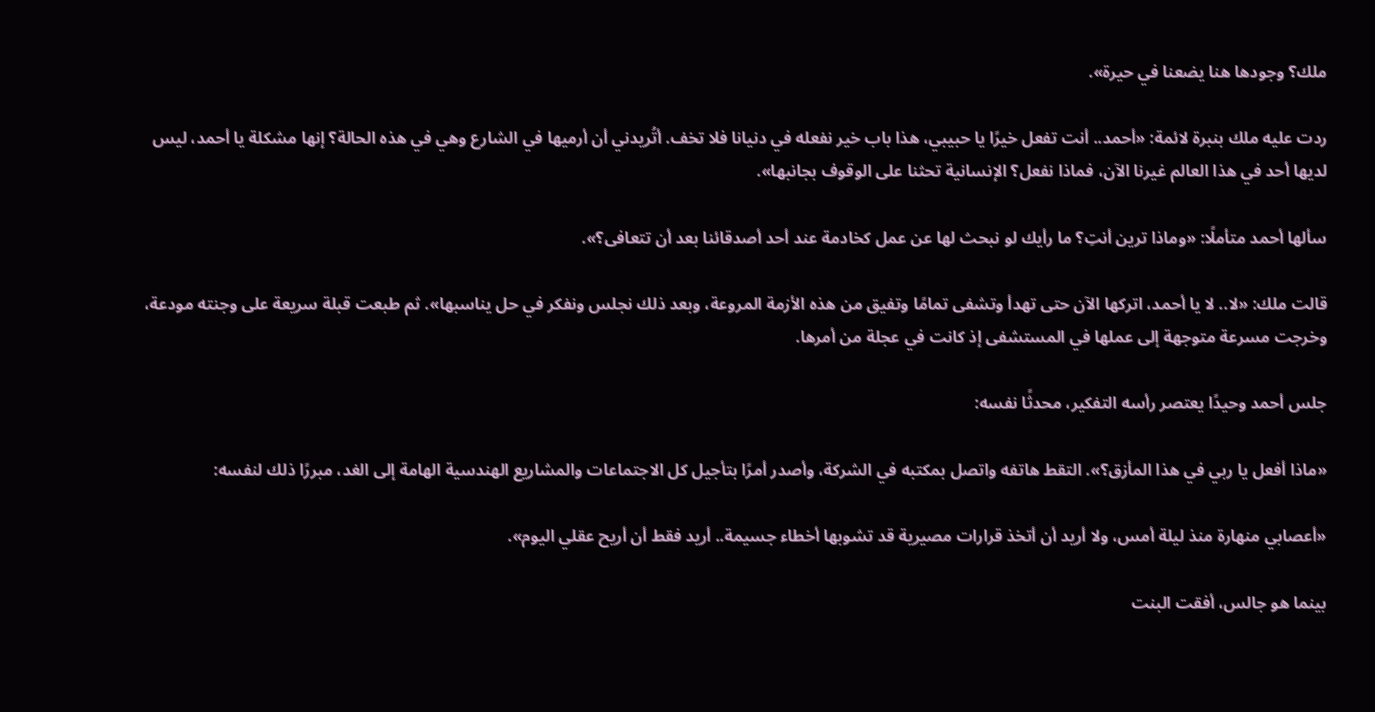ملك؟ وجودها هنا يضعنا في حيرة».

ردت عليه ملك بنبرة لائمة: «أحمد.. أنت تفعل خيرًا يا حبيبي، هذا باب خير نفعله في دنيانا فلا تخف. أتُريدني أن أرميها في الشارع وهي في هذه الحالة؟ إنها مشكلة يا أحمد، ليس لديها أحد في هذا العالم غيرنا الآن، فماذا نفعل؟ الإنسانية تحثنا على الوقوف بجانبها».

سألها أحمد متأملًا: «وماذا ترين أنتِ؟ ما رأيك لو نبحث لها عن عمل كخادمة عند أحد أصدقائنا بعد أن تتعافى؟».

قالت ملك: «لا.. لا يا أحمد، اتركها الآن حتى تهدأ وتشفى تمامًا وتفيق من هذه الأزمة المروعة، وبعد ذلك نجلس ونفكر في حل يناسبها». ثم طبعت قبلة سريعة على وجنته مودعة، وخرجت مسرعة متوجهة إلى عملها في المستشفى إذ كانت في عجلة من أمرها.

جلس أحمد وحيدًا يعتصر رأسه التفكير، محدثًا نفسه:

«ماذا أفعل يا ربي في هذا المأزق؟». التقط هاتفه واتصل بمكتبه في الشركة، وأصدر أمرًا بتأجيل كل الاجتماعات والمشاريع الهندسية الهامة إلى الغد، مبررًا ذلك لنفسه:

«أعصابي منهارة منذ ليلة أمس، ولا أريد أن أتخذ قرارات مصيرية قد تشوبها أخطاء جسيمة.. أريد فقط أن أريح عقلي اليوم».

بينما هو جالس، أفقت البنت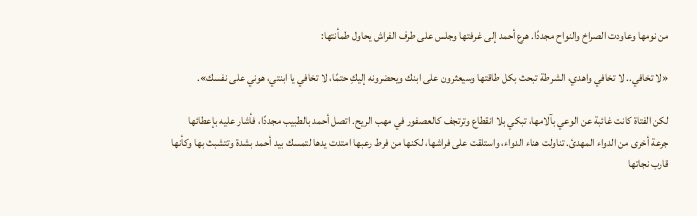من نومها وعاودت الصراخ والنواح مجددًا. هرع أحمد إلى غرفتها وجلس على طرف الفراش يحاول طمأنتها:

«لا تخافي.. لا تخافي واهدي، الشرطة تبحث بكل طاقتها وسيعثرون على ابنك ويحضرونه إليكِ حتمًا، لا تخافي يا ابنتي، هوني على نفسك».

لكن الفتاة كانت غائبة عن الوعي بآلامها، تبكي بلا انقطاع وترتجف كالعصفور في مهب الريح. اتصل أحمد بالطبيب مجددًا، فأشار عليه بإعطائها جرعة أخرى من الدواء المهدئ. تناولت هناء الدواء، واستلقت على فراشها، لكنها من فرط رعبها امتدت يدها لتمسك بيد أحمد بشدة وتتشبث بها وكأنها قارب نجاتها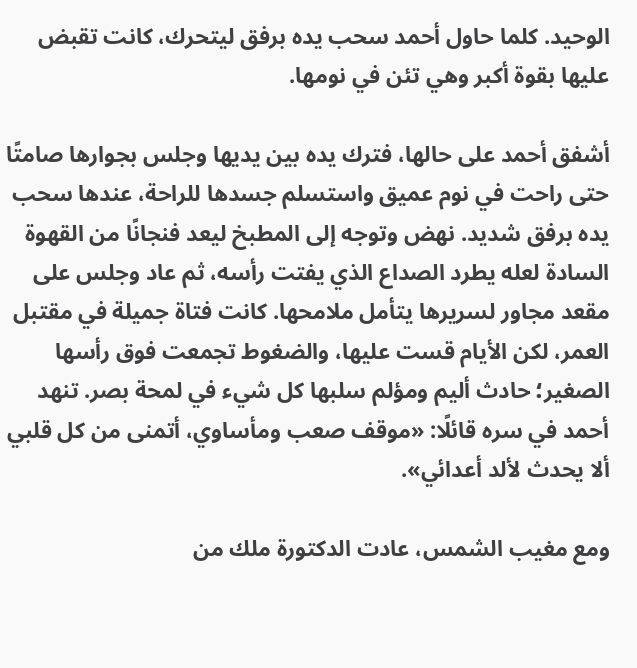الوحيد. كلما حاول أحمد سحب يده برفق ليتحرك، كانت تقبض عليها بقوة أكبر وهي تئن في نومها.

أشفق أحمد على حالها، فترك يده بين يديها وجلس بجوارها صامتًا حتى راحت في نوم عميق واستسلم جسدها للراحة، عندها سحب يده برفق شديد. نهض وتوجه إلى المطبخ ليعد فنجانًا من القهوة السادة لعله يطرد الصداع الذي يفتت رأسه، ثم عاد وجلس على مقعد مجاور لسريرها يتأمل ملامحها. كانت فتاة جميلة في مقتبل العمر، لكن الأيام قست عليها، والضغوط تجمعت فوق رأسها الصغير؛ حادث أليم ومؤلم سلبها كل شيء في لمحة بصر. تنهد أحمد في سره قائلًا: «موقف صعب ومأساوي، أتمنى من كل قلبي ألا يحدث لألد أعدائي».

ومع مغيب الشمس، عادت الدكتورة ملك من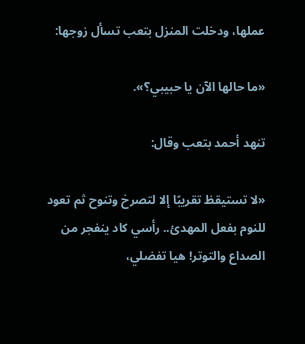عملها، ودخلت المنزل بتعب تسأل زوجها:

«ما حالها الآن يا حبيبي؟».

تنهد أحمد بتعب وقال:

«لا تستيقظ تقريبًا إلا لتصرخ وتنوح ثم تعود للنوم بفعل المهدئ.. رأسي كاد ينفجر من الصداع والتوتر! هيا تفضلي،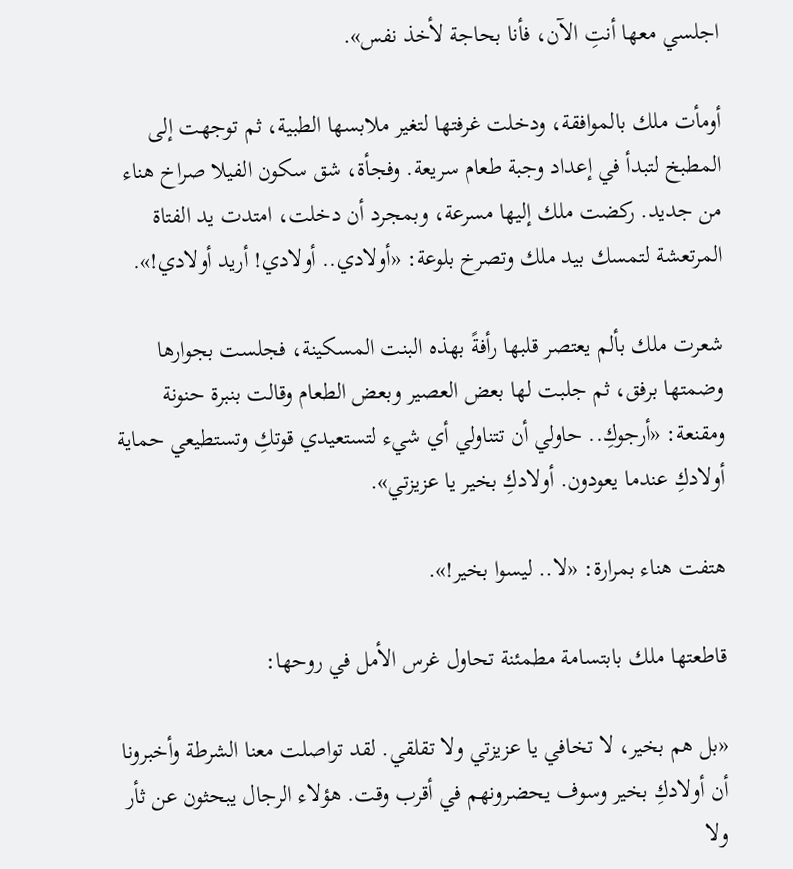اجلسي معها أنتِ الآن، فأنا بحاجة لأخذ نفس».

أومأت ملك بالموافقة، ودخلت غرفتها لتغير ملابسها الطبية، ثم توجهت إلى المطبخ لتبدأ في إعداد وجبة طعام سريعة. وفجأة، شق سكون الفيلا صراخ هناء من جديد. ركضت ملك إليها مسرعة، وبمجرد أن دخلت، امتدت يد الفتاة المرتعشة لتمسك بيد ملك وتصرخ بلوعة: «أولادي.. أولادي! أريد أولادي!».

شعرت ملك بألم يعتصر قلبها رأفةً بهذه البنت المسكينة، فجلست بجوارها وضمتها برفق، ثم جلبت لها بعض العصير وبعض الطعام وقالت بنبرة حنونة ومقنعة: «أرجوكِ.. حاولي أن تتناولي أي شيء لتستعيدي قوتكِ وتستطيعي حماية أولادكِ عندما يعودون. أولادكِ بخير يا عزيزتي».

هتفت هناء بمرارة: «لا.. ليسوا بخير!».

قاطعتها ملك بابتسامة مطمئنة تحاول غرس الأمل في روحها:

«بل هم بخير، لا تخافي يا عزيزتي ولا تقلقي. لقد تواصلت معنا الشرطة وأخبرونا أن أولادكِ بخير وسوف يحضرونهم في أقرب وقت. هؤلاء الرجال يبحثون عن ثأر ولا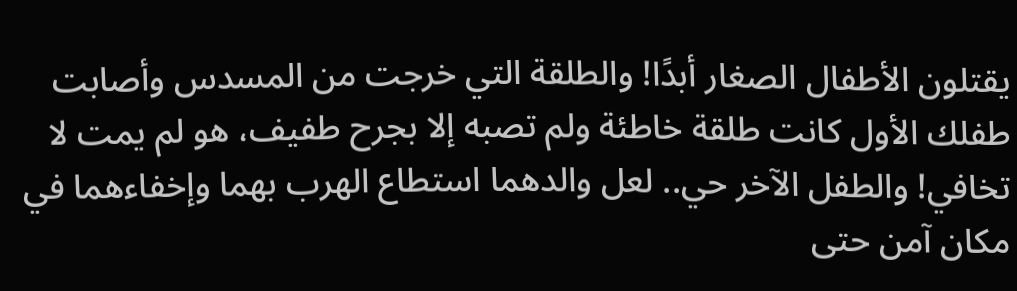يقتلون الأطفال الصغار أبدًا! والطلقة التي خرجت من المسدس وأصابت طفلك الأول كانت طلقة خاطئة ولم تصبه إلا بجرح طفيف، هو لم يمت لا تخافي! والطفل الآخر حي.. لعل والدهما استطاع الهرب بهما وإخفاءهما في مكان آمن حتى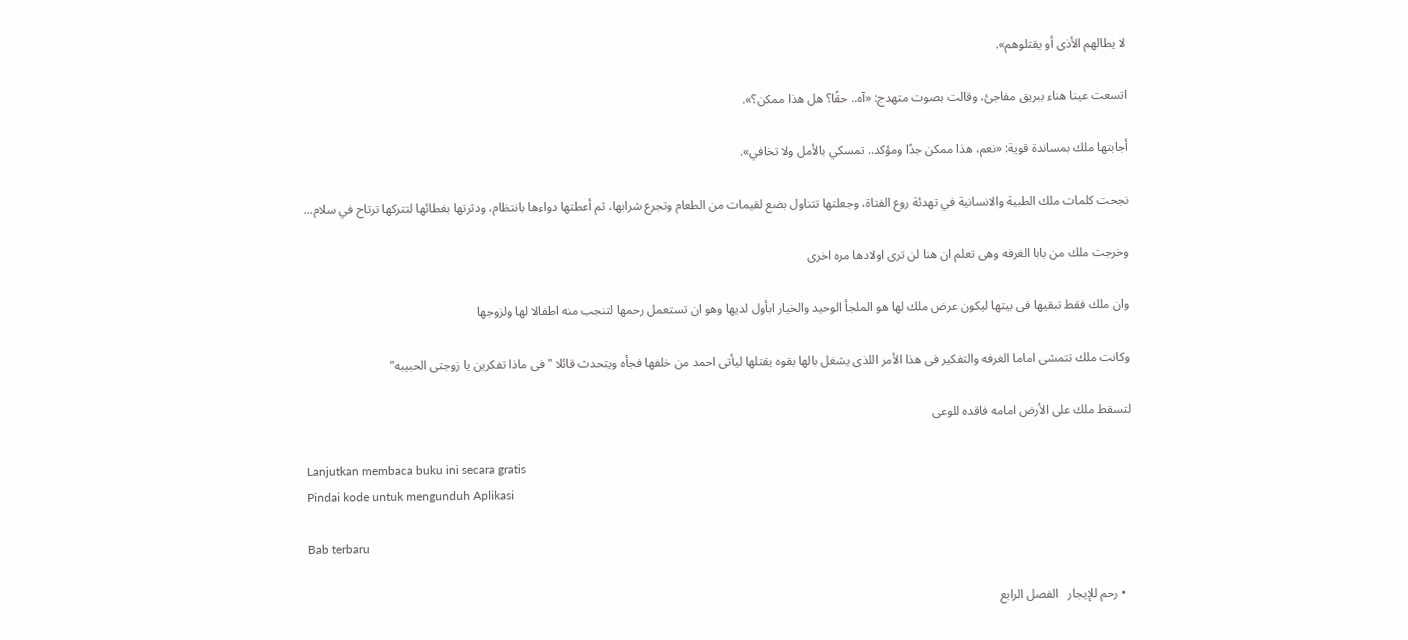لا يطالهم الأذى أو يقتلوهم».

اتسعت عينا هناء ببريق مفاجئ، وقالت بصوت متهدج: «آه.. حقًا؟ هل هذا ممكن؟».

أجابتها ملك بمساندة قوية: «نعم، هذا ممكن جدًا ومؤكد.. تمسكي بالأمل ولا تخافي».

نجحت كلمات ملك الطبية والانسانية في تهدئة روع الفتاة، وجعلتها تتناول بضع لقيمات من الطعام وتجرع شرابها، ثم أعطتها دواءها بانتظام، ودثرتها بغطائها لتتركها ترتاح في سلام...

وخرجت ملك من بابا الغرفه وهى تعلم ان هنا لن ترى اولادها مره اخرى

وان ملك فقط تبقيها فى بيتها ليكون عرض ملك لها هو الملجأ الوحيد والخيار ابأول لديها وهو ان تستعمل رحمها لتنجب منه اطفالا لها ولزوجها

وكانت ملك تتمشى اماما الغرفه والتفكير فى هذا الأمر اللذى يشغل بالها بقوه يقتلها ليأتى احمد من خلفها فجأه ويتحدث قائلا "فى ماذا تفكرين يا زوجتى الحبيبه"

لتسقط ملك على الأرض امامه فاقده للوعى

Lanjutkan membaca buku ini secara gratis
Pindai kode untuk mengunduh Aplikasi

Bab terbaru

  • رحم للإيجار   الفصل الرابع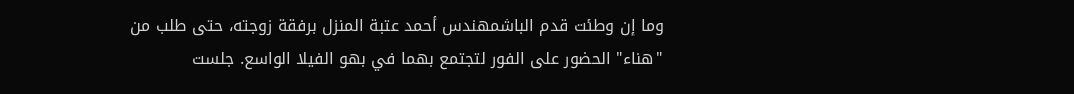وما إن وطئت قدم الباشمهندس أحمد عتبة المنزل برفقة زوجته، حتى طلب من "هناء" الحضور على الفور لتجتمع بهما في بهو الفيلا الواسع. جلست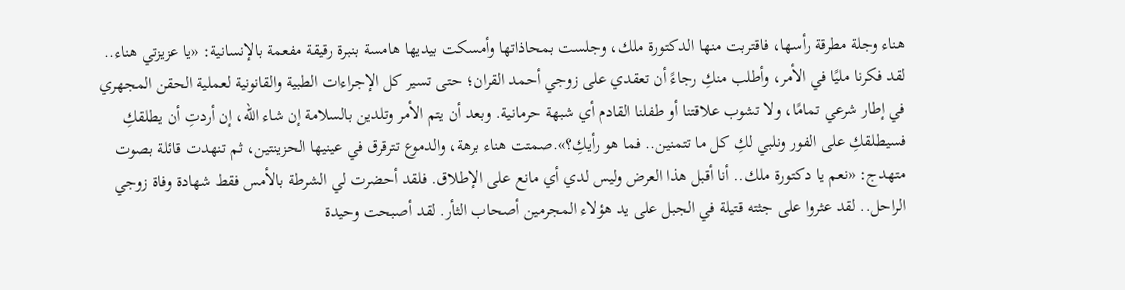هناء وجلة مطرقة رأسها، فاقتربت منها الدكتورة ملك، وجلست بمحاذاتها وأمسكت بيديها هامسة بنبرة رقيقة مفعمة بالإنسانية: «يا عزيزتي هناء.. لقد فكرنا مليًا في الأمر، وأطلب منكِ رجاءً أن تعقدي على زوجي أحمد القران؛ حتى تسير كل الإجراءات الطبية والقانونية لعملية الحقن المجهري في إطار شرعي تمامًا، ولا تشوب علاقتنا أو طفلنا القادم أي شبهة حرمانية. وبعد أن يتم الأمر وتلدين بالسلامة إن شاء الله، إن أردتِ أن يطلقكِ فسيطلقكِ على الفور ونلبي لكِ كل ما تتمنين.. فما هو رأيكِ؟».صمتت هناء برهة، والدموع تترقرق في عينيها الحزينتين، ثم تنهدت قائلة بصوت متهدج: «نعم يا دكتورة ملك.. أنا أقبل هذا العرض وليس لدي أي مانع على الإطلاق. فلقد أحضرت لي الشرطة بالأمس فقط شهادة وفاة زوجي الراحل.. لقد عثروا على جثته قتيلة في الجبل على يد هؤلاء المجرمين أصحاب الثأر. لقد أصبحت وحيدة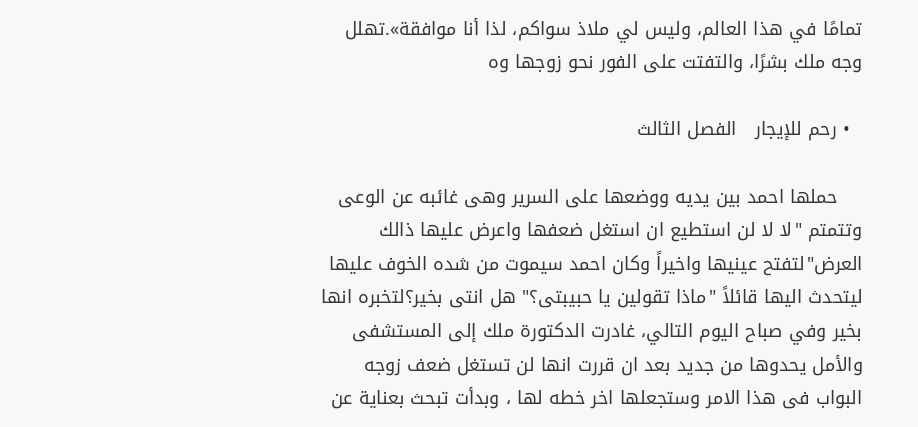تمامًا في هذا العالم، وليس لي ملاذ سواكم، لذا أنا موافقة».تهلل وجه ملك بشرًا، والتفتت على الفور نحو زوجها وه

  • رحم للإيجار   الفصل الثالث

    حملها احمد بين يديه ووضعها على السرير وهى غائبه عن الوعى وتتمتم "لا لا لن استطيع ان استغل ضعفها واعرض عليها ذالك العرض"لتفتح عينيها واخيراً وكان احمد سيموت من شده الخوف عليها ليتحدث اليها قائلاً "ماذا تقولين يا حبيبتى؟" هل انتى بخير؟لتخبره انها بخير وفي صباح اليوم التالي، غادرت الدكتورة ملك إلى المستشفى والأمل يحدوها من جديد بعد ان قررت انها لن تستغل ضعف زوجه البواب فى هذا الامر وستجعلها اخر خطه لها ، وبدأت تبحث بعناية عن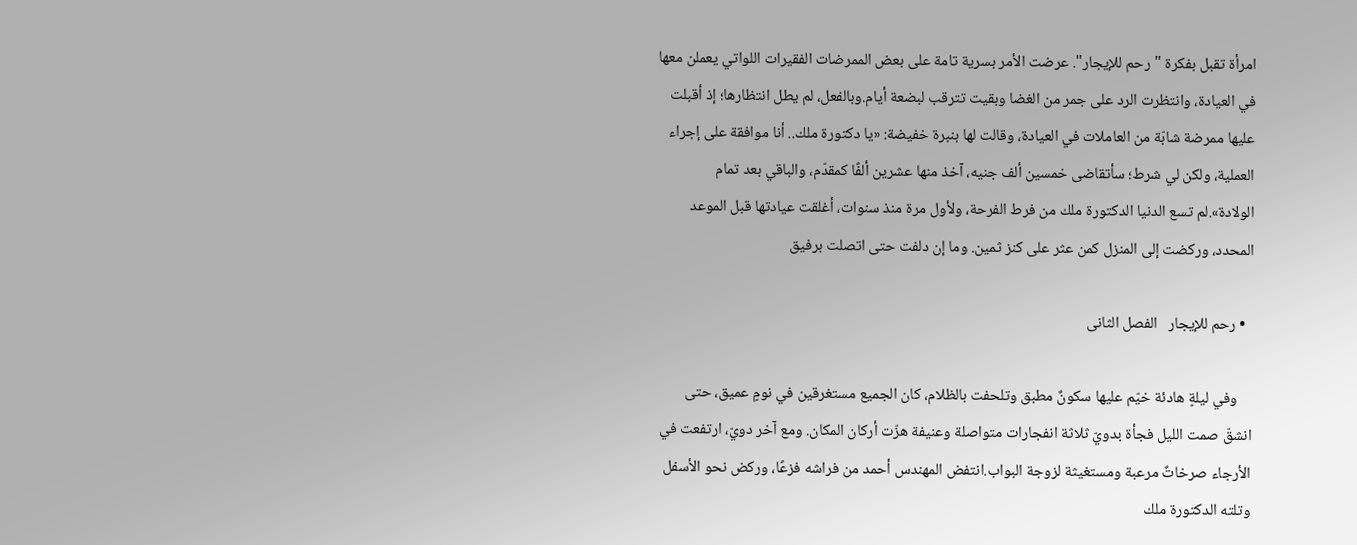امرأة تقبل بفكرة "رحم للإيجار". عرضت الأمر بسرية تامة على بعض الممرضات الفقيرات اللواتي يعملن معها في العيادة، وانتظرت الرد على جمر من الغضا وبقيت تترقب لبضعة أيام.وبالفعل، لم يطل انتظارها؛ إذ أقبلت عليها ممرضة شابّة من العاملات في العيادة، وقالت لها بنبرة خفيضة: «يا دكتورة ملك.. أنا موافقة على إجراء العملية، ولكن لي شرط؛ سأتقاضى خمسين ألف جنيه، آخذ منها عشرين ألفًا كمقدّم، والباقي بعد تمام الولادة».لم تسع الدنيا الدكتورة ملك من فرط الفرحة، ولأول مرة منذ سنوات، أغلقت عيادتها قبل الموعد المحدد، وركضت إلى المنزل كمن عثر على كنز ثمين. وما إن دلفت حتى اتصلت برفيق

  • رحم للإيجار   الفصل الثانى

    وفي ليلةٍ هادئة خيّم عليها سكونٌ مطبق وتلحفت بالظلام، كان الجميع مستغرقين في نومٍ عميق، حتى انشقّ صمت الليل فجأة بدويّ ثلاثة انفجارات متواصلة وعنيفة هزّت أركان المكان. ومع آخر دويّ، ارتفعت في الأرجاء صرخاتٌ مرعبة ومستغيثة لزوجة البواب.انتفض المهندس أحمد من فراشه فزعًا، وركض نحو الأسفل وتلته الدكتورة ملك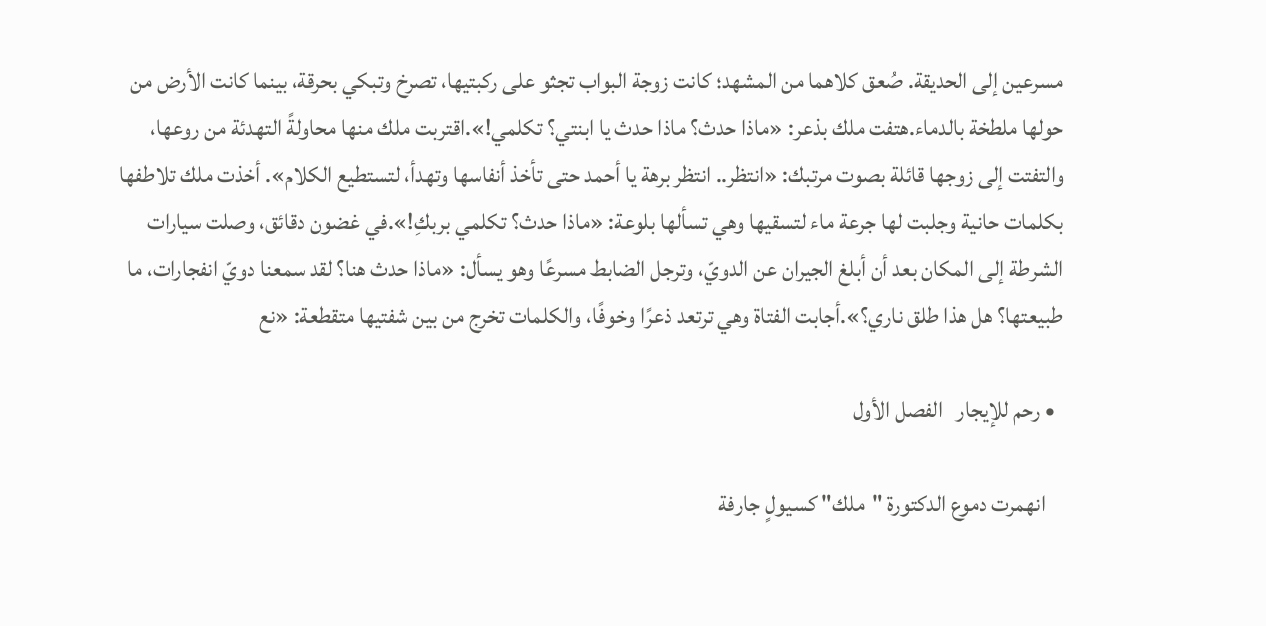مسرعين إلى الحديقة. صُعق كلاهما من المشهد؛ كانت زوجة البواب تجثو على ركبتيها، تصرخ وتبكي بحرقة، بينما كانت الأرض من حولها ملطخة بالدماء.هتفت ملك بذعر: «ماذا حدث؟ ماذا حدث يا ابنتي؟ تكلمي!».اقتربت ملك منها محاولةً التهدئة من روعها، والتفتت إلى زوجها قائلة بصوت مرتبك: «انتظر.. انتظر برهة يا أحمد حتى تأخذ أنفاسها وتهدأ، لتستطيع الكلام». أخذت ملك تلاطفها بكلمات حانية وجلبت لها جرعة ماء لتسقيها وهي تسألها بلوعة: «ماذا حدث؟ تكلمي بربكِ!».في غضون دقائق، وصلت سيارات الشرطة إلى المكان بعد أن أبلغ الجيران عن الدويّ، وترجل الضابط مسرعًا وهو يسأل: «ماذا حدث هنا؟ لقد سمعنا دويّ انفجارات، ما طبيعتها؟ هل هذا طلق ناري؟».أجابت الفتاة وهي ترتعد ذعرًا وخوفًا، والكلمات تخرج من بين شفتيها متقطعة: «نع

  • رحم للإيجار   الفصل الأول

    انهمرت دموع الدكتورة "ملك" كسيولٍ جارفة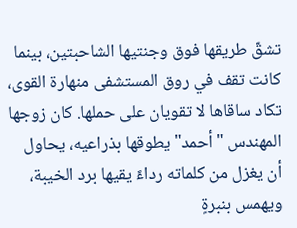تشقّ طريقها فوق وجنتيها الشاحبتين، بينما كانت تقف في روق المستشفى منهارة القوى، تكاد ساقاها لا تقويان على حملها. كان زوجها المهندس "أحمد" يطوقها بذراعيه، يحاول أن يغزل من كلماته رداءً يقيها برد الخيبة، ويهمس بنبرةٍ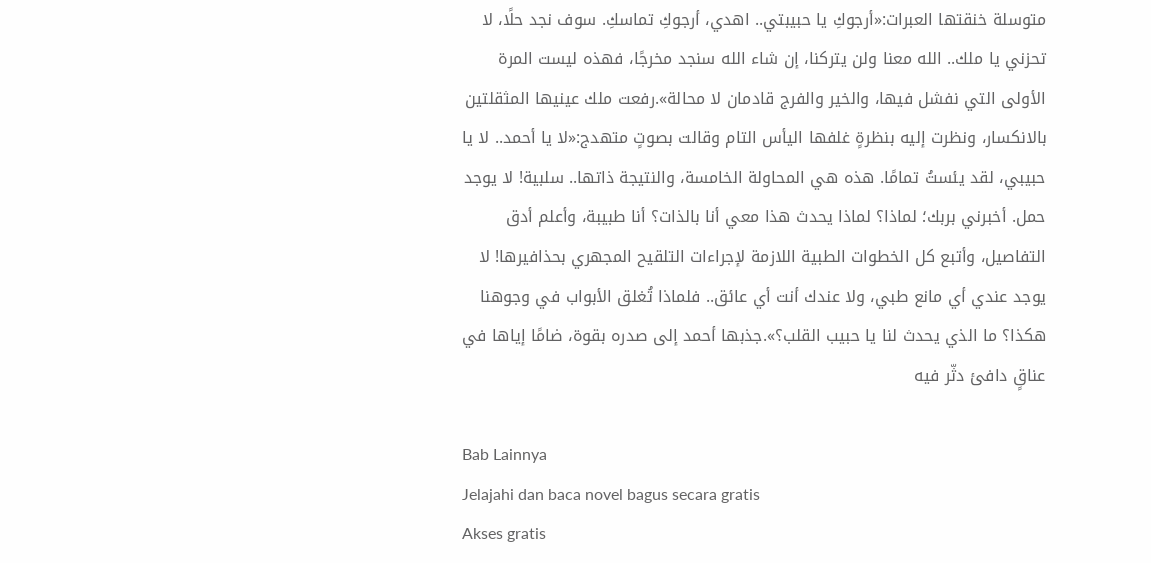متوسلة خنقتها العبرات:«أرجوكِ يا حبيبتي.. اهدي، أرجوكِ تماسكِ. سوف نجد حلًا، لا تحزني يا ملك.. الله معنا ولن يتركنا، إن شاء الله سنجد مخرجًا، فهذه ليست المرة الأولى التي نفشل فيها، والخير والفرج قادمان لا محالة».رفعت ملك عينيها المثقلتين بالانكسار، ونظرت إليه بنظرةٍ غلفها اليأس التام وقالت بصوتٍ متهدج:«لا يا أحمد.. لا يا حبيبي، لقد يئستُ تمامًا. هذه هي المحاولة الخامسة، والنتيجة ذاتها.. سلبية! لا يوجد حمل. أخبرني بربك؛ لماذا؟ لماذا يحدث هذا معي أنا بالذات؟ أنا طبيبة، وأعلم أدق التفاصيل، وأتبع كل الخطوات الطبية اللازمة لإجراءات التلقيح المجهري بحذافيرها! لا يوجد عندي أي مانع طبي، ولا عندك أنت أي عائق.. فلماذا تُغلق الأبواب في وجوهنا هكذا؟ ما الذي يحدث لنا يا حبيب القلب؟».جذبها أحمد إلى صدره بقوة، ضامًا إياها في عناقٍ دافئ دثّر فيه

Bab Lainnya
Jelajahi dan baca novel bagus secara gratis
Akses gratis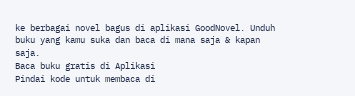ke berbagai novel bagus di aplikasi GoodNovel. Unduh buku yang kamu suka dan baca di mana saja & kapan saja.
Baca buku gratis di Aplikasi
Pindai kode untuk membaca di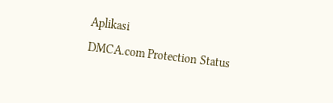Aplikasi
DMCA.com Protection Status